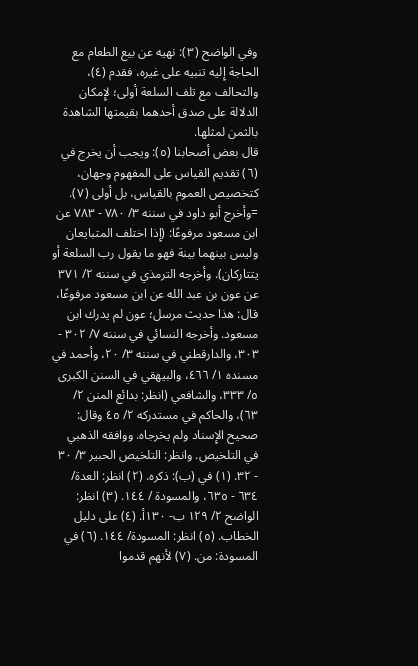وفي الواضح (٣): نهيه عن بيع الطعام مع الحاجة إِليه تنبيه على غيره، فقدم (٤)، والتحالف مع تلف السلعة أولى؛ لإِمكان الدلالة على صدق أحدهما بقيمتها الشاهدة بالثمن لمثلها.
قال بعض أصحابنا (٥): ويجب أن يخرج في (٦) تقديم القياس على المفهوم وجهان، كتخصيص العموم بالقياس، بل أولى (٧).
=وأخرج أبو داود في سننه ٣/ ٧٨٠ - ٧٨٣ عن ابن مسعود مرفوعًا: (إِذا اختلف المتبايعان وليس بينهما بينة فهو ما يقول رب السلعة أو يتتاركان). وأخرجه الترمذي في سننه ٢/ ٣٧١ عن عون بن عبد الله عن ابن مسعود مرفوعًا، قال: هذا حديث مرسل؛ عون لم يدرك ابن مسعود. وأخرجه النسائي في سننه ٧/ ٣٠٢ - ٣٠٣، والدارقطني في سننه ٣/ ٢٠، وأحمد في مسنده ١/ ٤٦٦، والبيهقي في السنن الكبرى ٥/ ٣٣٣، والشافعي (انظر: بدائع المنن ٢/ ٦٣)، والحاكم في مستدركه ٢/ ٤٥ وقال: صحيح الإِسناد ولم يخرجاه. ووافقه الذهبي في التلخيص. وانظر: التلخيص الحبير ٣/ ٣٠ - ٣٢. (١) في (ب): ذكره. (٢) انظر: العدة/ ٦٣٤ - ٦٣٥، والمسودة / ١٤٤. (٣) انظر: الواضح ٢/ ١٢٩ ب- ١٣٠أ. (٤) على دليل الخطاب. (٥) انظر: المسودة/ ١٤٤. (٦) في المسودة: من. (٧) لأنهم قدموا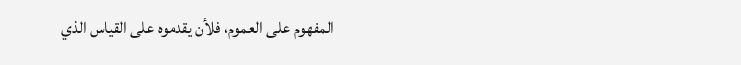المفهوم على العموم، فلأن يقدموه على القياس الذي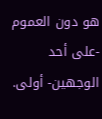هو دون العموم -على أحد الوجهين- أولى.